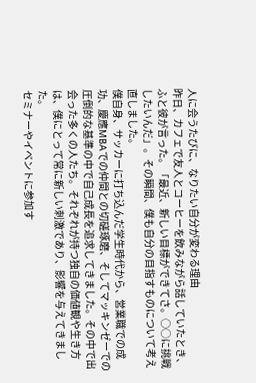人に会うたびに、なりたい自分が変わる理由
昨日、カフェで友人とコーヒーを飲みながら話していたとき、ふと彼が言った。「最近、新しい目標ができてさ。○○に挑戦したいんだ」。その瞬間、僕も自分の目指すものについて考え直しました。
僕自身、サッカーに打ち込んだ学生時代から、営業職での成功、慶應MBAでの仲間との切磋琢磨、そしてマッキンゼーでの圧倒的な基準の中で自己成長を追求してきました。その中で出会った多くの人たち。それぞれが持つ独自の価値観や生き方は、僕にとって常に新しい刺激であり、影響を与えてきました。
セミナーやイベントに参加す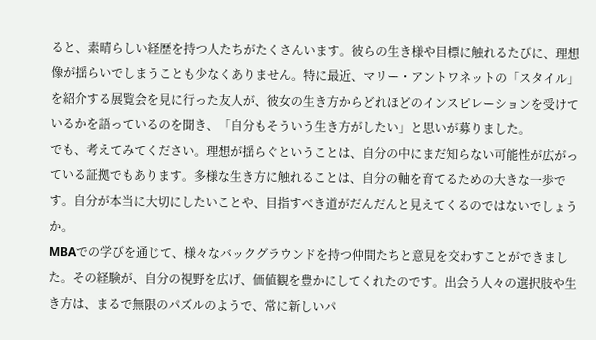ると、素晴らしい経歴を持つ人たちがたくさんいます。彼らの生き様や目標に触れるたびに、理想像が揺らいでしまうことも少なくありません。特に最近、マリー・アントワネットの「スタイル」を紹介する展覧会を見に行った友人が、彼女の生き方からどれほどのインスピレーションを受けているかを語っているのを聞き、「自分もそういう生き方がしたい」と思いが募りました。
でも、考えてみてください。理想が揺らぐということは、自分の中にまだ知らない可能性が広がっている証拠でもあります。多様な生き方に触れることは、自分の軸を育てるための大きな一歩です。自分が本当に大切にしたいことや、目指すべき道がだんだんと見えてくるのではないでしょうか。
MBAでの学びを通じて、様々なバックグラウンドを持つ仲間たちと意見を交わすことができました。その経験が、自分の視野を広げ、価値観を豊かにしてくれたのです。出会う人々の選択肢や生き方は、まるで無限のパズルのようで、常に新しいパ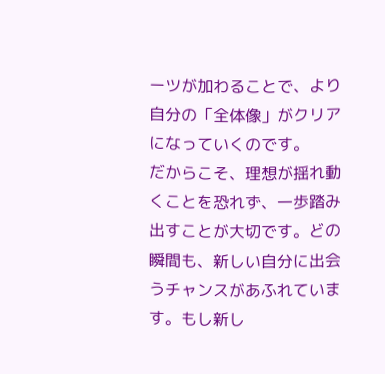ーツが加わることで、より自分の「全体像」がクリアになっていくのです。
だからこそ、理想が揺れ動くことを恐れず、一歩踏み出すことが大切です。どの瞬間も、新しい自分に出会うチャンスがあふれています。もし新し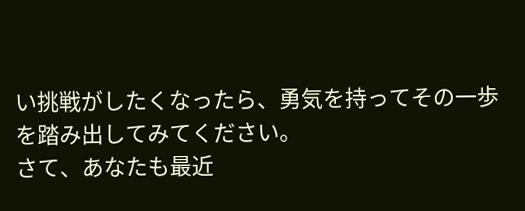い挑戦がしたくなったら、勇気を持ってその一歩を踏み出してみてください。
さて、あなたも最近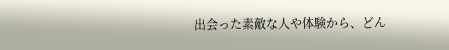出会った素敵な人や体験から、どん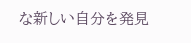な新しい自分を発見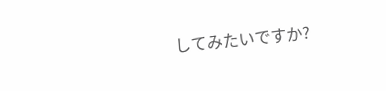してみたいですか?